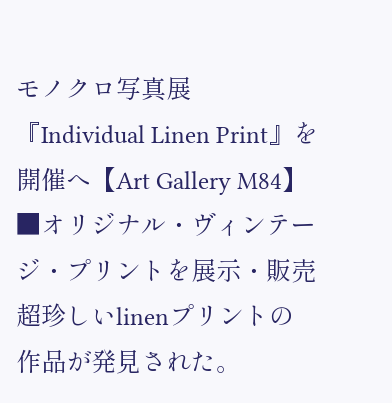モノクロ写真展『Individual Linen Print』を開催へ【Art Gallery M84】
■オリジナル・ヴィンテージ・プリントを展示・販売
超珍しいlinenプリントの作品が発見された。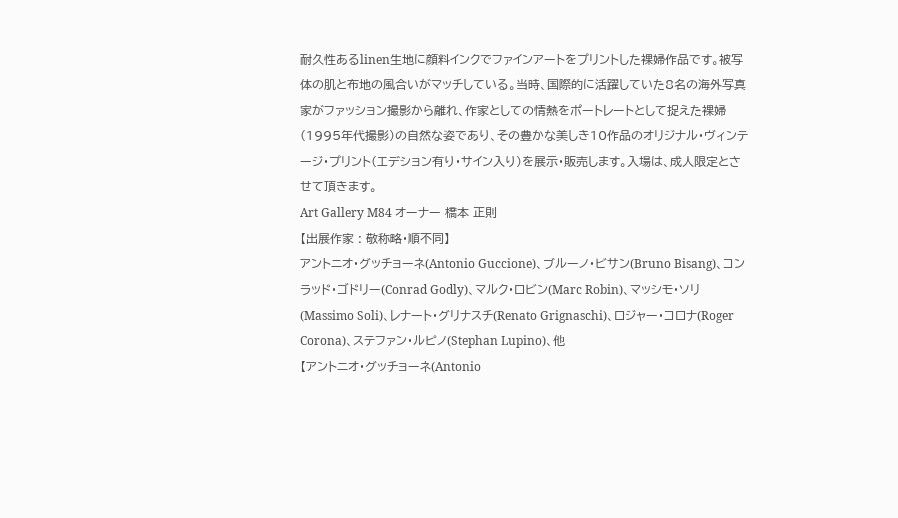耐久性あるlinen生地に顔料インクでファインアートをプリントした裸婦作品です。被写体の肌と布地の風合いがマッチしている。当時、国際的に活躍していた8名の海外写真家がファッション撮影から離れ、作家としての情熱をポートレートとして捉えた裸婦(1995年代撮影)の自然な姿であり、その豊かな美しき10作品のオリジナル・ヴィンテージ・プリント(エデション有り・サイン入り)を展示・販売します。入場は、成人限定とさせて頂きます。
Art Gallery M84 オーナー 橋本 正則
【出展作家 : 敬称略・順不同】
アントニオ・グッチョーネ(Antonio Guccione)、ブルーノ・ビサン(Bruno Bisang)、コンラッド・ゴドリー(Conrad Godly)、マルク・ロビン(Marc Robin)、マッシモ・ソリ(Massimo Soli)、レナート・グリナスチ(Renato Grignaschi)、ロジャー・コロナ(Roger Corona)、ステファン・ルピノ(Stephan Lupino)、他
【アントニオ・グッチョーネ(Antonio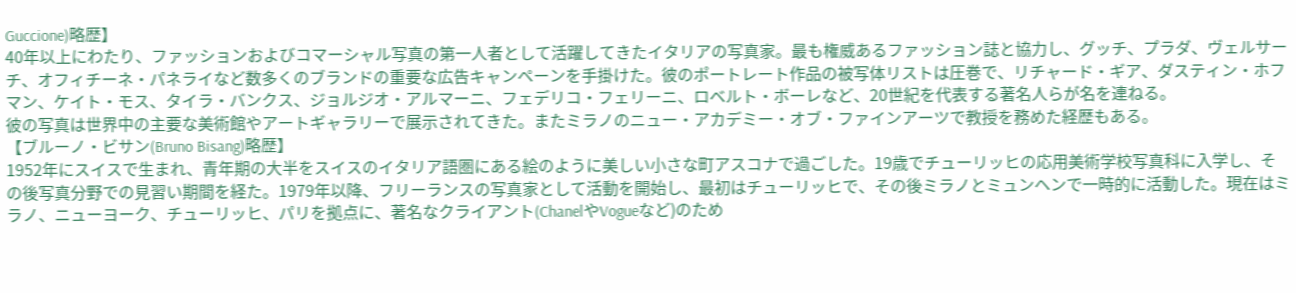Guccione)略歴】
40年以上にわたり、ファッションおよびコマーシャル写真の第一人者として活躍してきたイタリアの写真家。最も権威あるファッション誌と協力し、グッチ、プラダ、ヴェルサーチ、オフィチーネ・パネライなど数多くのブランドの重要な広告キャンペーンを手掛けた。彼のポートレート作品の被写体リストは圧巻で、リチャード・ギア、ダスティン・ホフマン、ケイト・モス、タイラ・バンクス、ジョルジオ・アルマーニ、フェデリコ・フェリーニ、ロベルト・ボーレなど、20世紀を代表する著名人らが名を連ねる。
彼の写真は世界中の主要な美術館やアートギャラリーで展示されてきた。またミラノのニュー・アカデミー・オブ・ファインアーツで教授を務めた経歴もある。
【ブルーノ・ビサン(Bruno Bisang)略歴】
1952年にスイスで生まれ、青年期の大半をスイスのイタリア語圏にある絵のように美しい小さな町アスコナで過ごした。19歳でチューリッヒの応用美術学校写真科に入学し、その後写真分野での見習い期間を経た。1979年以降、フリーランスの写真家として活動を開始し、最初はチューリッヒで、その後ミラノとミュンヘンで一時的に活動した。現在はミラノ、ニューヨーク、チューリッヒ、パリを拠点に、著名なクライアント(ChanelやVogueなど)のため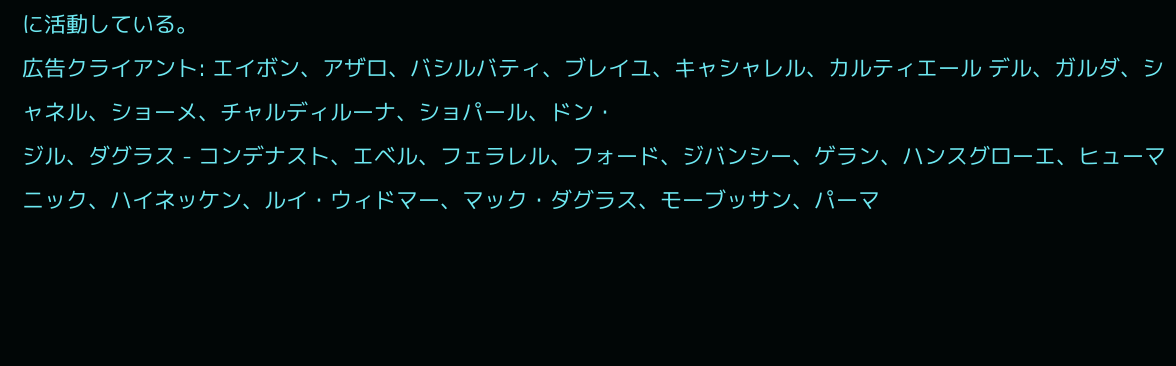に活動している。
広告クライアント: エイボン、アザロ、バシルバティ、ブレイユ、キャシャレル、カルティエール デル、ガルダ、シャネル、ショーメ、チャルディルーナ、ショパール、ドン・
ジル、ダグラス - コンデナスト、エベル、フェラレル、フォード、ジバンシー、ゲラン、ハンスグローエ、ヒューマニック、ハイネッケン、ルイ・ウィドマー、マック・ダグラス、モーブッサン、パーマ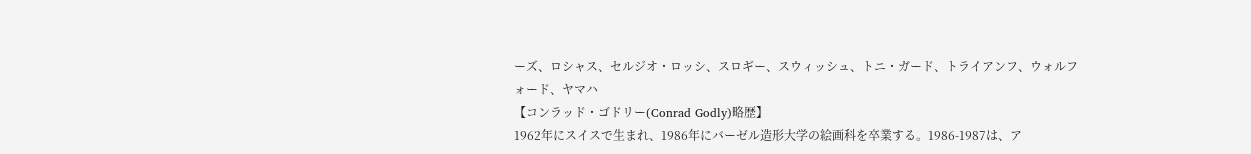ーズ、ロシャス、セルジオ・ロッシ、スロギー、スウィッシュ、トニ・ガード、トライアンフ、ウォルフォード、ヤマハ
【コンラッド・ゴドリー(Conrad Godly)略歴】
1962年にスイスで生まれ、1986年にバーゼル造形大学の絵画科を卒業する。1986-1987は、ア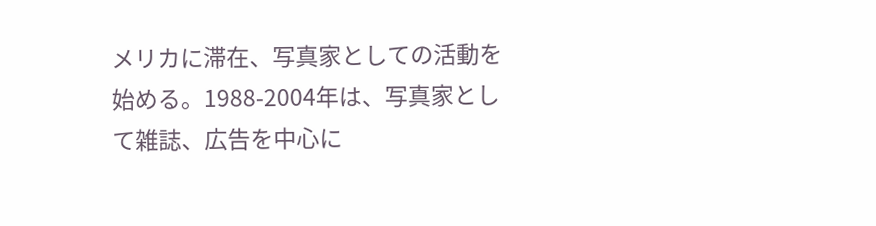メリカに滞在、写真家としての活動を始める。1988-2004年は、写真家として雑誌、広告を中心に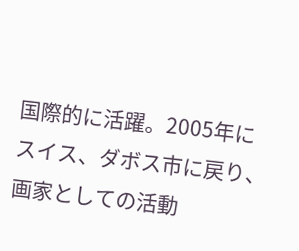国際的に活躍。2005年に スイス、ダボス市に戻り、画家としての活動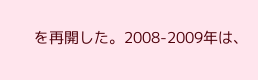を再開した。2008-2009年は、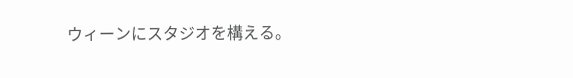ウィーンにスタジオを構える。